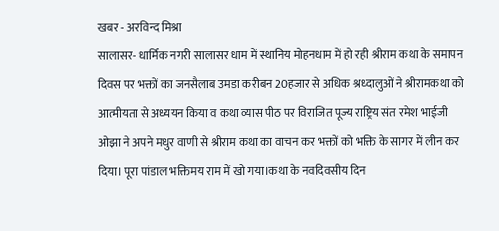खबर - अरविन्द मिश्रा
सालासर- धार्मिक नगरी सालासर धाम में स्थानिय मोहनधाम में हो रही श्रीराम कथा के समापन दिवस पर भक्तों का जनसैलाब उमडा करीबन 20हजार से अधिक श्रध्दालुओं ने श्रीरामकथा को आत्मीयता से अध्ययन किया व कथा व्यास पीठ पर विराजित पूज्य राष्ट्रिय संत रमेश भाईजी ओझा ने अपने मधुर वाणी से श्रीराम कथा का वाचन कर भक्तों को भक्ति के सागर में लीन कर दिया। पूरा पांडाल भक्तिमय राम में खो गया।कथा के नवदिवसीय दिन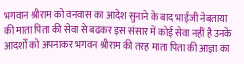भगवान श्रीराम को वनवास का आदेश सुनाने के बाद भाईजी नेबताया की माता पिता की सेवा से बढकर इस संसार में कोई सेवा नहीं है उनके आदर्शों को अपनाकर भगवन श्रीराम की तरह माता पिता की आज्ञा का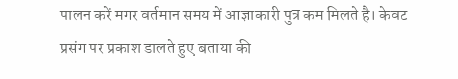पालन करें मगर वर्तमान समय में आज्ञाकारी पुत्र कम मिलते है। केवट प्रसंग पर प्रकाश डालते हुए बताया की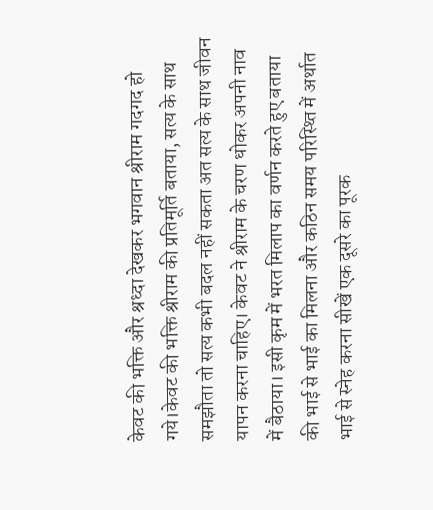केवट की भक्ति और श्रध्दा देखकर भगवान श्रीराम गदगद हो गये।केवट की भक्ति श्रीराम की प्रतिमूर्ति बताया, सत्य के साथ समझौता तो सत्य कभी बदल नहीं सकता अत सत्य के साथ जीवन यापन करना चाहिए। केवट ने श्रीराम के चरण धोकर अपनी नाव में बैठाया। इसी कृम में भरत मिलाप का वर्णन करते हुए बताया की भाई से भाई का मिलना और कठिन समय परिस्थ्ति में अर्थात भाई से स्नेह करना सीखें एक दूसरे का पूरक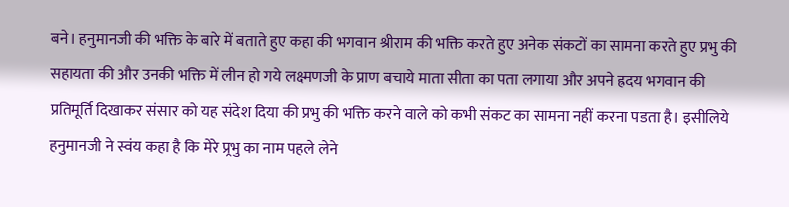बने। हनुमानजी की भक्ति के बारे में बताते हुए कहा की भगवान श्रीराम की भक्ति करते हुए अनेक संकटों का सामना करते हुए प्रभु की सहायता की और उनकी भक्ति में लीन हो गये लक्ष्मणजी के प्राण बचाये माता सीता का पता लगाया और अपने ह्रदय भगवान की प्रतिमूर्ति दिखाकर संसार को यह संदेश दिया की प्रभु की भक्ति करने वाले को कभी संकट का सामना नहीं करना पडता है। इसीलिये हनुमानजी ने स्वंय कहा है कि मेरे प्र्रभु का नाम पहले लेने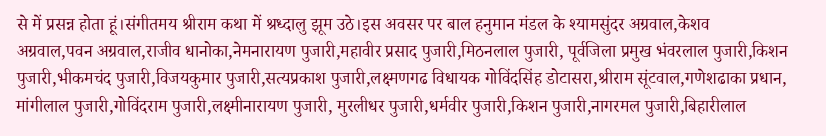से में प्रसन्न होता हूं।संगीतमय श्रीराम कथा में श्रध्दालु झूम उठे।इस अवसर पर बाल हनुमान मंडल के श्यामसुंदर अग्रवाल,केशव अग्रवाल,पवन अग्रवाल,राजीव धानोका,नेमनारायण पुजारी,महावीर प्रसाद पुजारी,मिठनलाल पुजारी, पूर्वजिला प्रमुख भंवरलाल पुजारी,किशन पुजारी,भीकमचंद पुजारी,विजयकुमार पुजारी,सत्यप्रकाश पुजारी,लक्ष्मणगढ विधायक गोविंदसिंह डोटासरा,श्रीराम सूंटवाल,गणेशढाका प्रधान, मांगीलाल पुजारी,गोविंदराम पुजारी,लक्ष्मीनारायण पुजारी, मुरलीधर पुजारी,धर्मवीर पुजारी,किशन पुजारी,नागरमल पुजारी,बिहारीलाल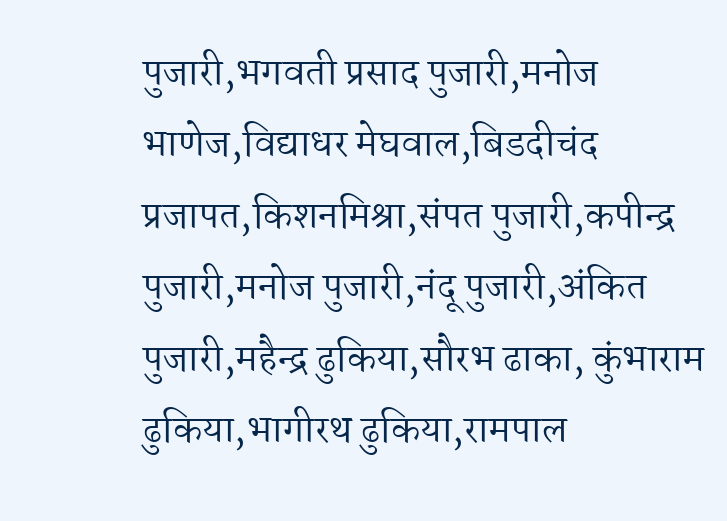पुजारी,भगवती प्रसाद पुजारी,मनोज भाणेज,विद्याधर मेघवाल,बिडदीचंद प्रजापत,किशनमिश्रा,संपत पुजारी,कपीन्द्र पुजारी,मनोज पुजारी,नंदू पुजारी,अंकित पुजारी,महैन्द्र ढुकिया,सौरभ ढाका, कुंभाराम ढुकिया,भागीरथ ढुकिया,रामपाल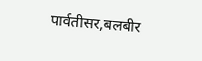पार्वतीसर,बलबीर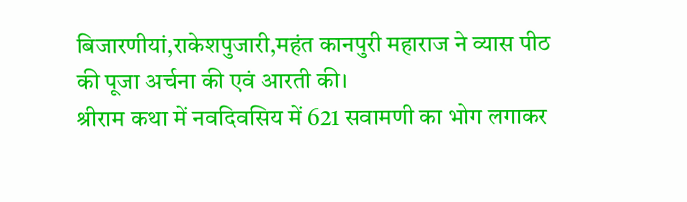बिजारणीयां,राकेशपुजारी,महंत कानपुरी महाराज ने व्यास पीठ की पूजा अर्चना की एवं आरती की।
श्रीराम कथा में नवदिवसिय में 621 सवामणी का भोग लगाकर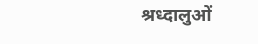श्रध्दालुओं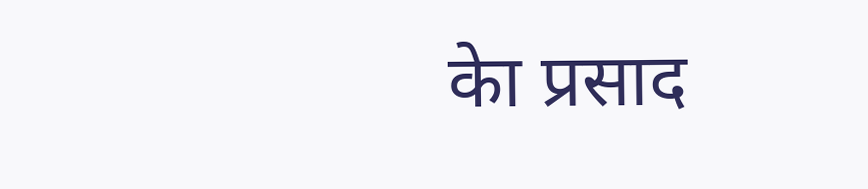केा प्रसाद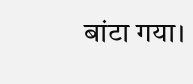बांटा गया।